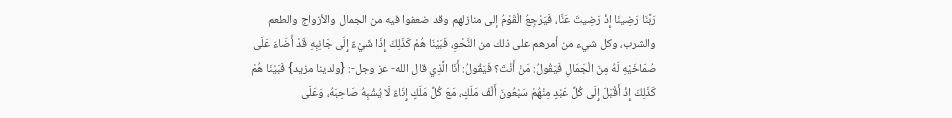رَبَّنَا رَضِينَا إِذْ رَضِيتَ عَنَّا، فَيَرْجِعُ الْقَوْمُ إلى منازلهم وقد ضعفوا فيه من الجمال والأزواج والطعم والشرب، وكل شيء من أمرهم على ذلك من النَّحْوِ، فَبَيْنَا هُمْ كَذَلِكَ إِذَا شَيْءٌ إِلَى جَانِبِهِ قَدْ أَضَاءَ عَلَى صُمَاخَيْهِ لَهُ مِنَ الْجَمَالِ فَيَقُولُ: مَنْ أَنْتَ؟ فَيَقُولُ: أَنَا الَّذِي قال الله- عز وجل-: {ولدينا مزيد} فَبَيْنَا هُمْ كَذَلِكَ إِذْ أَقْبَلَ إِلَى كُلِّ عَبْدٍ مِنْهُمْ سَبْعُونَ أَلْفَ مَلَكٍ، مَعَ كُلِّ مَلَكٍ إِنَاءٌ لَا يُشْبِهُ صَاحِبَهُ، وَعَلَى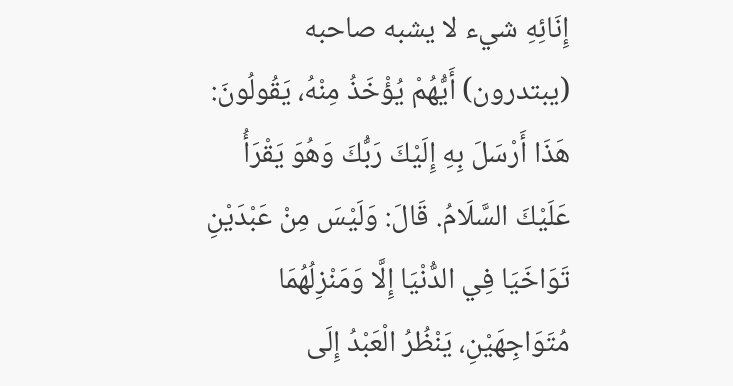إِنَائِهِ شيء لا يشبه صاحبه (يبتدرون) أَيُّهُمْ يُؤْخَذُ مِنْهُ، يَقُولُونَ: هَذَا أَرْسَلَ بِهِ إِلَيْكَ رَبُّكَ وَهُوَ يَقْرَأُ عَلَيْكَ السَّلَامُ. قَالَ: وَلَيْسَ مِنْ عَبْدَيْنِ تَوَاخَيَا فِي الدُّنْيَا إِلَّا وَمَنْزِلُهُمَا مُتَوَاجِهَيْنِ، يَنْظُرُ الْعَبْدُ إِلَى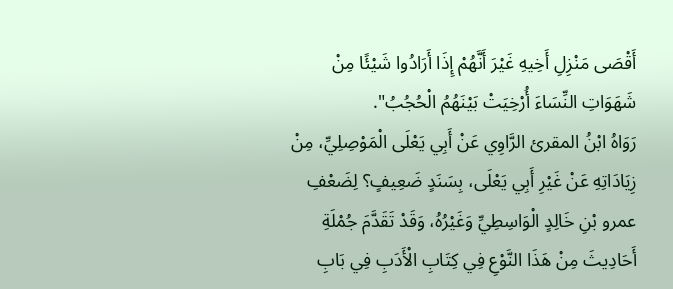أَقْصَى مَنْزِلِ أَخِيهِ غَيْرَ أَنَّهُمْ إِذَا أَرَادُوا شَيْئًا مِنْ شَهَوَاتِ النِّسَاءَ أُرْخِيَتْ بَيْنَهُمُ الْحُجُبُ".
رَوَاهُ ابْنُ المقرئ الرَّاوِي عَنْ أَبِي يَعْلَى الْمَوْصِلِيِّ، مِنْ زِيَادَاتِهِ عَنْ غَيْرِ أَبِي يَعْلَى، بِسَنَدٍ ضَعِيفٍ؟ لِضَعْفِ عمرو بْنِ خَالِدٍ الْوَاسِطِيِّ وَغَيْرُهُ، وَقَدْ تَقَدَّمَ جُمْلَةِ أَحَادِيثَ مِنْ هَذَا النَّوْعِ فِي كِتَابِ الْأَدَبِ فِي بَابِ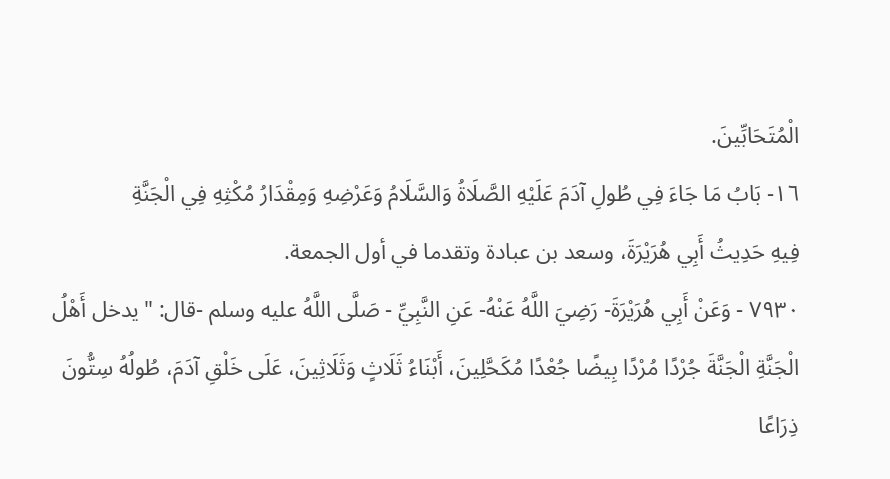الْمُتَحَابِّينَ.
١٦- بَابُ مَا جَاءَ فِي طُولِ آدَمَ عَلَيْهِ الصَّلَاةُ وَالسَّلَامُ وَعَرْضِهِ وَمِقْدَارُ مُكْثِهِ فِي الْجَنَّةِ
فِيهِ حَدِيثُ أَبِي هُرَيْرَةَ، وسعد بن عبادة وتقدما في أول الجمعة.
٧٩٣٠ - وَعَنْ أَبِي هُرَيْرَةَ- رَضِيَ اللَّهُ عَنْهُ- عَنِ النَّبِيِّ - صَلَّى اللَّهُ عليه وسلم -قال: "يدخل أَهْلُ الْجَنَّةِ الْجَنَّةَ جُرْدًا مُرْدًا بِيضًا جُعْدًا مُكَحَّلِينَ، أَبْنَاءُ ثَلَاثٍ وَثَلَاثِينَ، عَلَى خَلْقِ آدَمَ، طُولُهُ سِتُّونَ ذِرَاعًا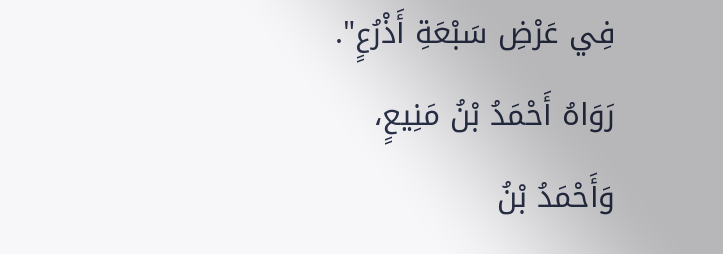فِي عَرْضِ سَبْعَةِ أَذْرُعٍ".
رَوَاهُ أَحْمَدُ بْنُ مَنِيعٍ، وَأَحْمَدُ بْنُ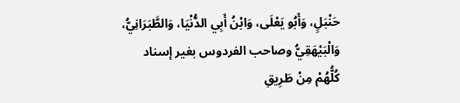حَنْبَلٍ، وَأَبُو يَعْلَى، وَابْنُ أَبِي الدُّنْيَا، وَالطَّبَرَانِيُّ، وَالْبَيْهَقِيُّ وصاحب الفردوس بغير إسناد كُلُّهُمْ مِنْ طَرِيقِ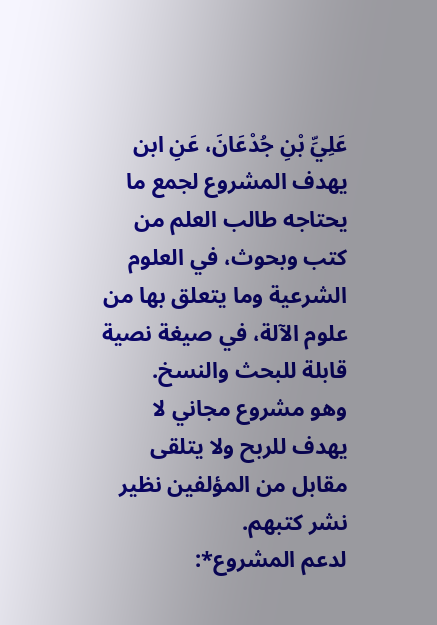عَلِيِّ بْنِ جُدْعَانَ، عَنِ ابن
يهدف المشروع لجمع ما يحتاجه طالب العلم من كتب وبحوث، في العلوم الشرعية وما يتعلق بها من علوم الآلة، في صيغة نصية قابلة للبحث والنسخ.
وهو مشروع مجاني لا يهدف للربح ولا يتلقى مقابل من المؤلفين نظير نشر كتبهم.
لدعم المشروع*: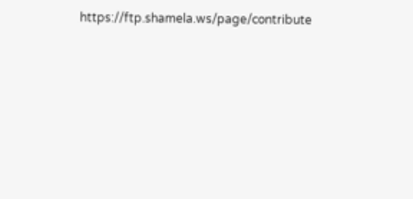https://ftp.shamela.ws/page/contribute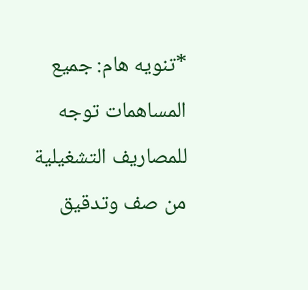*تنويه هام: جميع المساهمات توجه للمصاريف التشغيلية من صف وتدقيق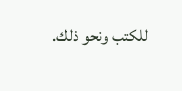للكتب ونحو ذلك.